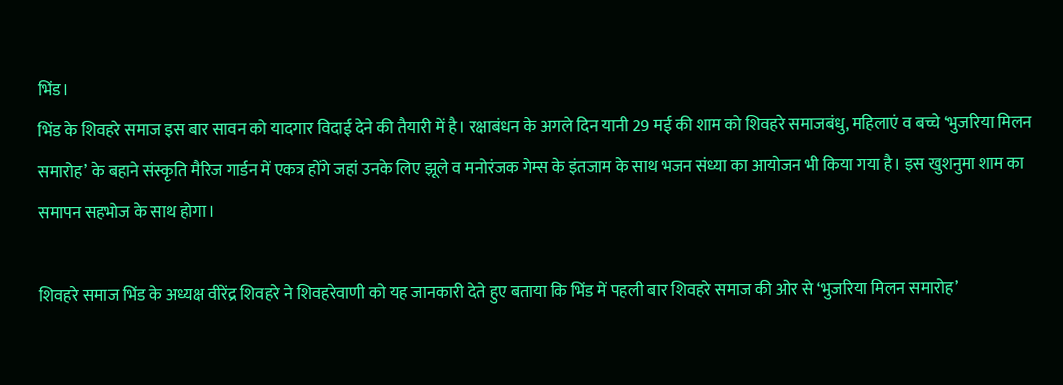भिंड।
भिंड के शिवहरे समाज इस बार सावन को यादगार विदाई देने की तैयारी में है। रक्षाबंधन के अगले दिन यानी 29 मई की शाम को शिवहरे समाजबंधु, महिलाएं व बच्चे ‘भुजरिया मिलन समारोह’ के बहाने संस्कृति मैरिज गार्डन में एकत्र होंगे जहां उनके लिए झूले व मनोरंजक गेम्स के इंतजाम के साथ भजन संध्या का आयोजन भी किया गया है। इस खुशनुमा शाम का समापन सहभोज के साथ होगा।

शिवहरे समाज भिंड के अध्यक्ष वीरेंद्र शिवहरे ने शिवहरेवाणी को यह जानकारी देते हुए बताया कि भिंड में पहली बार शिवहरे समाज की ओर से ‘भुजरिया मिलन समारोह’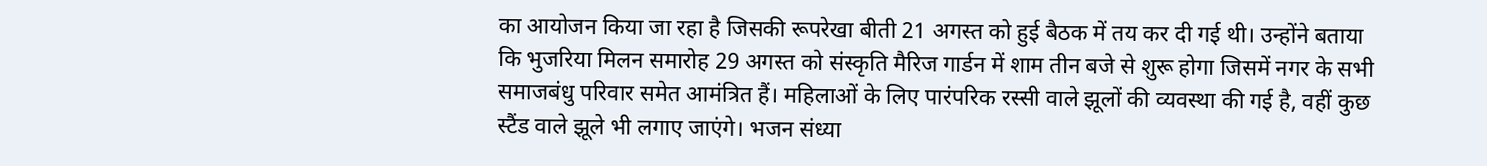का आयोजन किया जा रहा है जिसकी रूपरेखा बीती 21 अगस्त को हुई बैठक में तय कर दी गई थी। उन्होंने बताया कि भुजरिया मिलन समारोह 29 अगस्त को संस्कृति मैरिज गार्डन में शाम तीन बजे से शुरू होगा जिसमें नगर के सभी समाजबंधु परिवार समेत आमंत्रित हैं। महिलाओं के लिए पारंपरिक रस्सी वाले झूलों की व्यवस्था की गई है, वहीं कुछ स्टैंड वाले झूले भी लगाए जाएंगे। भजन संध्या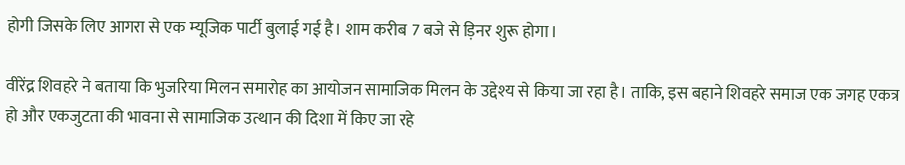होगी जिसके लिए आगरा से एक म्यूजिक पार्टी बुलाई गई है। शाम करीब 7 बजे से ड़िनर शुरू होगा।

वीरेंद्र शिवहरे ने बताया कि भुजरिया मिलन समारोह का आयोजन सामाजिक मिलन के उद्देश्य से किया जा रहा है। ताकि, इस बहाने शिवहरे समाज एक जगह एकत्र हो और एकजुटता की भावना से सामाजिक उत्थान की दिशा में किए जा रहे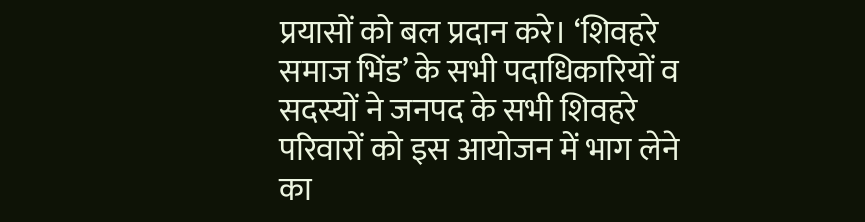प्रयासों को बल प्रदान करे। ‘शिवहरे समाज भिंड’ के सभी पदाधिकारियों व सदस्यों ने जनपद के सभी शिवहरे परिवारों को इस आयोजन में भाग लेने का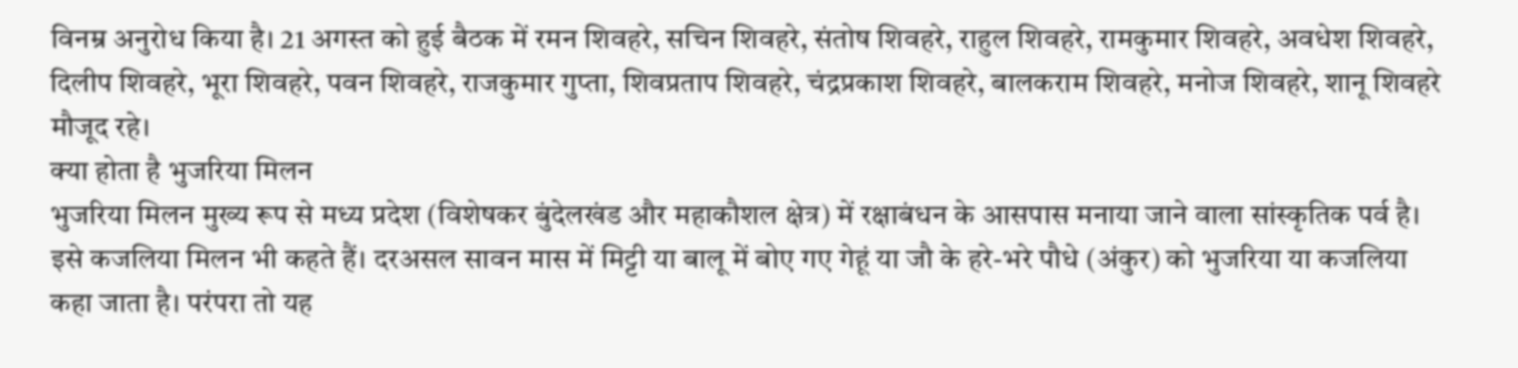विनम्र अनुरोध किया है। 21 अगस्त को हुई बैठक में रमन शिवहरे, सचिन शिवहरे, संतोष शिवहरे, राहुल शिवहरे, रामकुमार शिवहरे, अवधेश शिवहरे, दिलीप शिवहरे, भूरा शिवहरे, पवन शिवहरे, राजकुमार गुप्ता, शिवप्रताप शिवहरे, चंद्रप्रकाश शिवहरे, बालकराम शिवहरे, मनोज शिवहरे, शानू शिवहरे मौजूद रहे।
क्या होता है भुजरिया मिलन
भुजरिया मिलन मुख्य रूप से मध्य प्रदेश (विशेषकर बुंदेलखंड और महाकौशल क्षेत्र) में रक्षाबंधन के आसपास मनाया जाने वाला सांस्कृतिक पर्व है। इसे कजलिया मिलन भी कहते हैं। दरअसल सावन मास में मिट्टी या बालू में बोए गए गेहूं या जौ के हरे-भरे पौधे (अंकुर) को भुजरिया या कजलिया कहा जाता है। परंपरा तो यह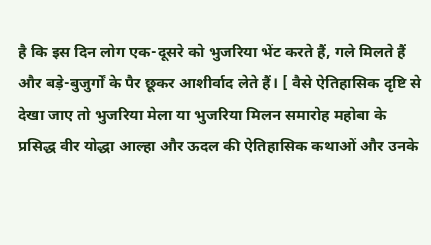है कि इस दिन लोग एक-दूसरे को भुजरिया भेंट करते हैं, गले मिलते हैं और बड़े-बुजुर्गों के पैर छूकर आशीर्वाद लेते हैं। [ वैसे ऐतिहासिक दृष्टि से देखा जाए तो भुजरिया मेला या भुजरिया मिलन समारोह महोबा के प्रसिद्ध वीर योद्धा आल्हा और ऊदल की ऐतिहासिक कथाओं और उनके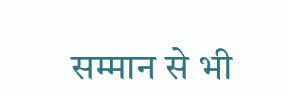सम्मान से भी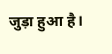जुड़ा हुआ है।